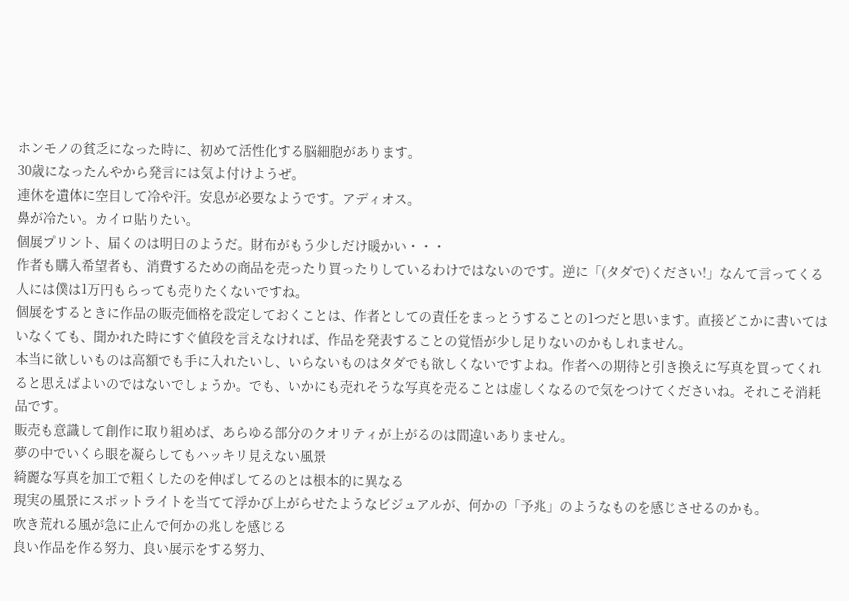ホンモノの貧乏になった時に、初めて活性化する脳細胞があります。
30歳になったんやから発言には気よ付けようぜ。
連休を遺体に空目して冷や汗。安息が必要なようです。アディオス。
鼻が冷たい。カイロ貼りたい。
個展プリント、届くのは明日のようだ。財布がもう少しだけ暖かい・・・
作者も購入希望者も、消費するための商品を売ったり買ったりしているわけではないのです。逆に「(タダで)ください!」なんて言ってくる人には僕は1万円もらっても売りたくないですね。
個展をするときに作品の販売価格を設定しておくことは、作者としての責任をまっとうすることの1つだと思います。直接どこかに書いてはいなくても、聞かれた時にすぐ値段を言えなければ、作品を発表することの覚悟が少し足りないのかもしれません。
本当に欲しいものは高額でも手に入れたいし、いらないものはタダでも欲しくないですよね。作者への期待と引き換えに写真を買ってくれると思えばよいのではないでしょうか。でも、いかにも売れそうな写真を売ることは虚しくなるので気をつけてくださいね。それこそ消耗品です。
販売も意識して創作に取り組めば、あらゆる部分のクオリティが上がるのは間違いありません。
夢の中でいくら眼を凝らしてもハッキリ見えない風景
綺麗な写真を加工で粗くしたのを伸ばしてるのとは根本的に異なる
現実の風景にスポットライトを当てて浮かび上がらせたようなビジュアルが、何かの「予兆」のようなものを感じさせるのかも。
吹き荒れる風が急に止んで何かの兆しを感じる
良い作品を作る努力、良い展示をする努力、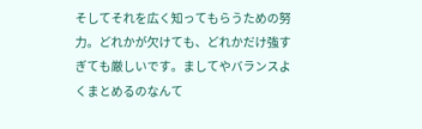そしてそれを広く知ってもらうための努力。どれかが欠けても、どれかだけ強すぎても厳しいです。ましてやバランスよくまとめるのなんて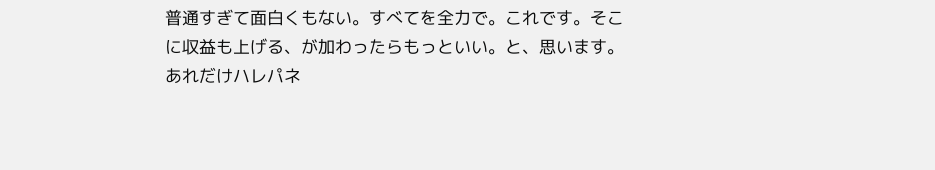普通すぎて面白くもない。すべてを全力で。これです。そこに収益も上げる、が加わったらもっといい。と、思います。
あれだけハレパネ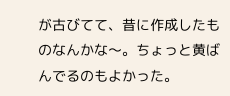が古びてて、昔に作成したものなんかな〜。ちょっと黄ばんでるのもよかった。